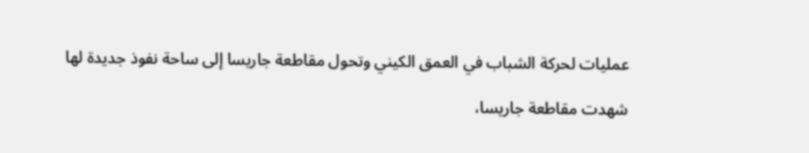عمليات لحركة الشباب في العمق الكيني وتحول مقاطعة جاريسا إلى ساحة نفوذ جديدة لها

شهدت مقاطعة جاريسا،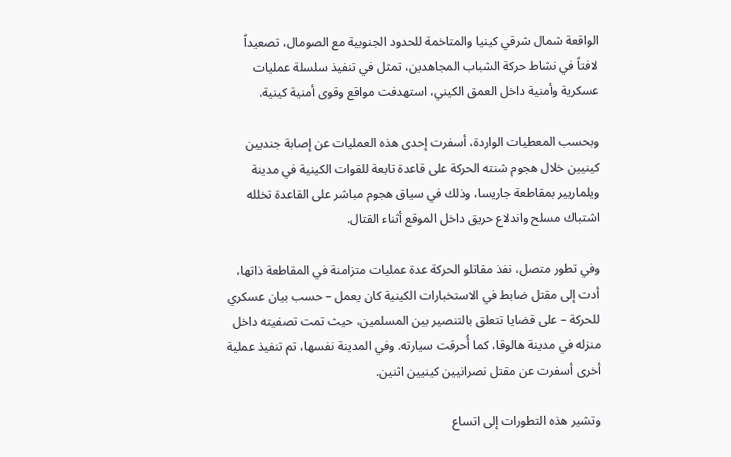الواقعة شمال شرقي كينيا والمتاخمة للحدود الجنوبية مع الصومال، تصعيداً لافتاً في نشاط حركة الشباب المجاهدين، تمثل في تنفيذ سلسلة عمليات عسكرية وأمنية داخل العمق الكيني، استهدفت مواقع وقوى أمنية كينية.

وبحسب المعطيات الواردة، أسفرت إحدى هذه العمليات عن إصابة جنديين كينيين خلال هجوم شنته الحركة على قاعدة تابعة للقوات الكينية في مدينة ويلماريير بمقاطعة جاريسا، وذلك في سياق هجوم مباشر على القاعدة تخلله اشتباك مسلح واندلاع حريق داخل الموقع أثناء القتال.

وفي تطور متصل، نفذ مقاتلو الحركة عدة عمليات متزامنة في المقاطعة ذاتها، أدت إلى مقتل ضابط في الاستخبارات الكينية كان يعمل – حسب بيان عسكري للحركة – على قضايا تتعلق بالتنصير بين المسلمين، حيث تمت تصفيته داخل منزله في مدينة هالوقا، كما أُحرقت سيارته. وفي المدينة نفسها، تم تنفيذ عملية أخرى أسفرت عن مقتل نصرانيين كينيين اثنين.

وتشير هذه التطورات إلى اتساع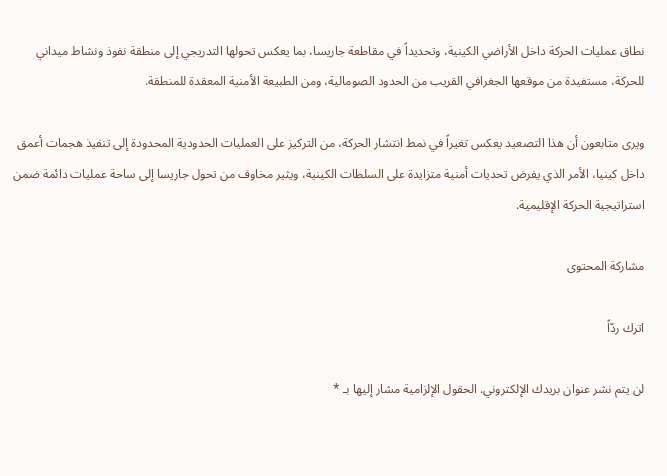نطاق عمليات الحركة داخل الأراضي الكينية، وتحديداً في مقاطعة جاريسا، بما يعكس تحولها التدريجي إلى منطقة نفوذ ونشاط ميداني للحركة، مستفيدة من موقعها الجغرافي القريب من الحدود الصومالية، ومن الطبيعة الأمنية المعقدة للمنطقة.

ويرى متابعون أن هذا التصعيد يعكس تغيراً في نمط انتشار الحركة، من التركيز على العمليات الحدودية المحدودة إلى تنفيذ هجمات أعمق داخل كينيا، الأمر الذي يفرض تحديات أمنية متزايدة على السلطات الكينية، ويثير مخاوف من تحول جاريسا إلى ساحة عمليات دائمة ضمن استراتيجية الحركة الإقليمية.

مشاركة المحتوى

اترك ردّاً

لن يتم نشر عنوان بريدك الإلكتروني. الحقول الإلزامية مشار إليها بـ *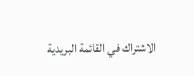الاشتراك في القائمة البريدية